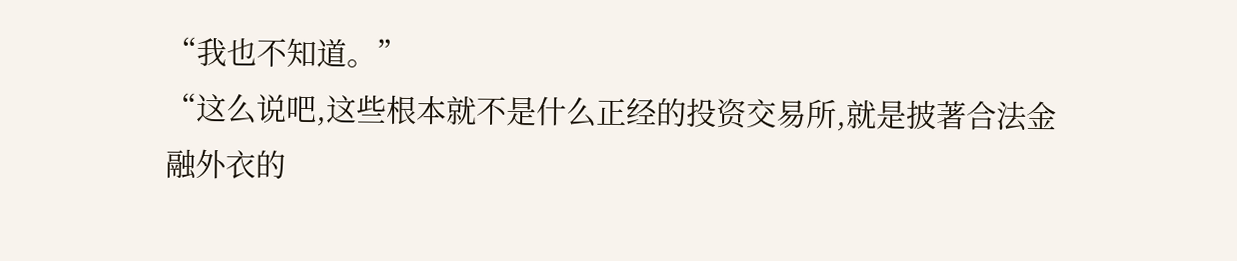“我也不知道。”
“这么说吧,这些根本就不是什么正经的投资交易所,就是披著合法金融外衣的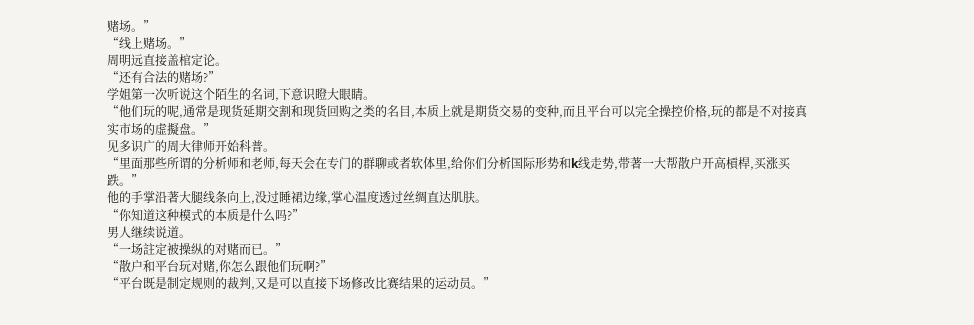赌场。”
“线上赌场。”
周明远直接盖棺定论。
“还有合法的赌场?”
学姐第一次听说这个陌生的名词,下意识瞪大眼睛。
“他们玩的呢,通常是现货延期交割和现货回购之类的名目,本质上就是期货交易的变种,而且平台可以完全操控价格,玩的都是不对接真实市场的虚擬盘。”
见多识广的周大律师开始科普。
“里面那些所谓的分析师和老师,每天会在专门的群聊或者软体里,给你们分析国际形势和k线走势,带著一大帮散户开高槓桿,买涨买跌。”
他的手掌沿著大腿线条向上,没过睡裙边缘,掌心温度透过丝绸直达肌肤。
“你知道这种模式的本质是什么吗?”
男人继续说道。
“一场註定被操纵的对赌而已。”
“散户和平台玩对赌,你怎么跟他们玩啊?”
“平台既是制定规则的裁判,又是可以直接下场修改比赛结果的运动员。”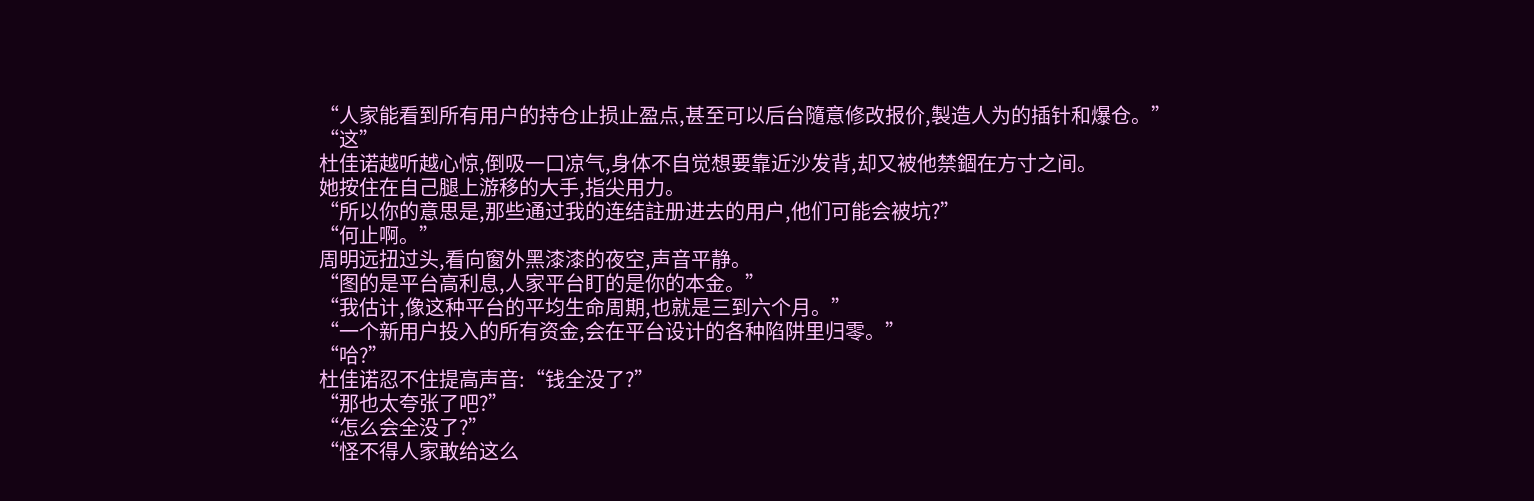“人家能看到所有用户的持仓止损止盈点,甚至可以后台隨意修改报价,製造人为的插针和爆仓。”
“这”
杜佳诺越听越心惊,倒吸一口凉气,身体不自觉想要靠近沙发背,却又被他禁錮在方寸之间。
她按住在自己腿上游移的大手,指尖用力。
“所以你的意思是,那些通过我的连结註册进去的用户,他们可能会被坑?”
“何止啊。”
周明远扭过头,看向窗外黑漆漆的夜空,声音平静。
“图的是平台高利息,人家平台盯的是你的本金。”
“我估计,像这种平台的平均生命周期,也就是三到六个月。”
“一个新用户投入的所有资金,会在平台设计的各种陷阱里归零。”
“哈?”
杜佳诺忍不住提高声音:“钱全没了?”
“那也太夸张了吧?”
“怎么会全没了?”
“怪不得人家敢给这么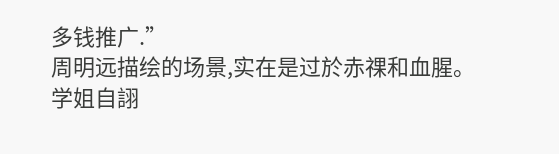多钱推广.”
周明远描绘的场景,实在是过於赤祼和血腥。
学姐自詡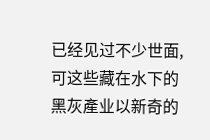已经见过不少世面,可这些藏在水下的黑灰產业以新奇的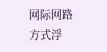网际网路方式浮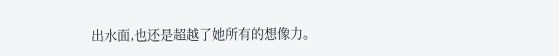出水面,也还是超越了她所有的想像力。